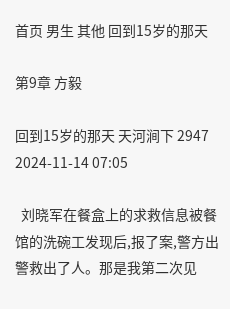首页 男生 其他 回到15岁的那天

第9章 方毅

回到15岁的那天 天河涧下 2947 2024-11-14 07:05

  刘晓军在餐盒上的求救信息被餐馆的洗碗工发现后,报了案,警方出警救出了人。那是我第二次见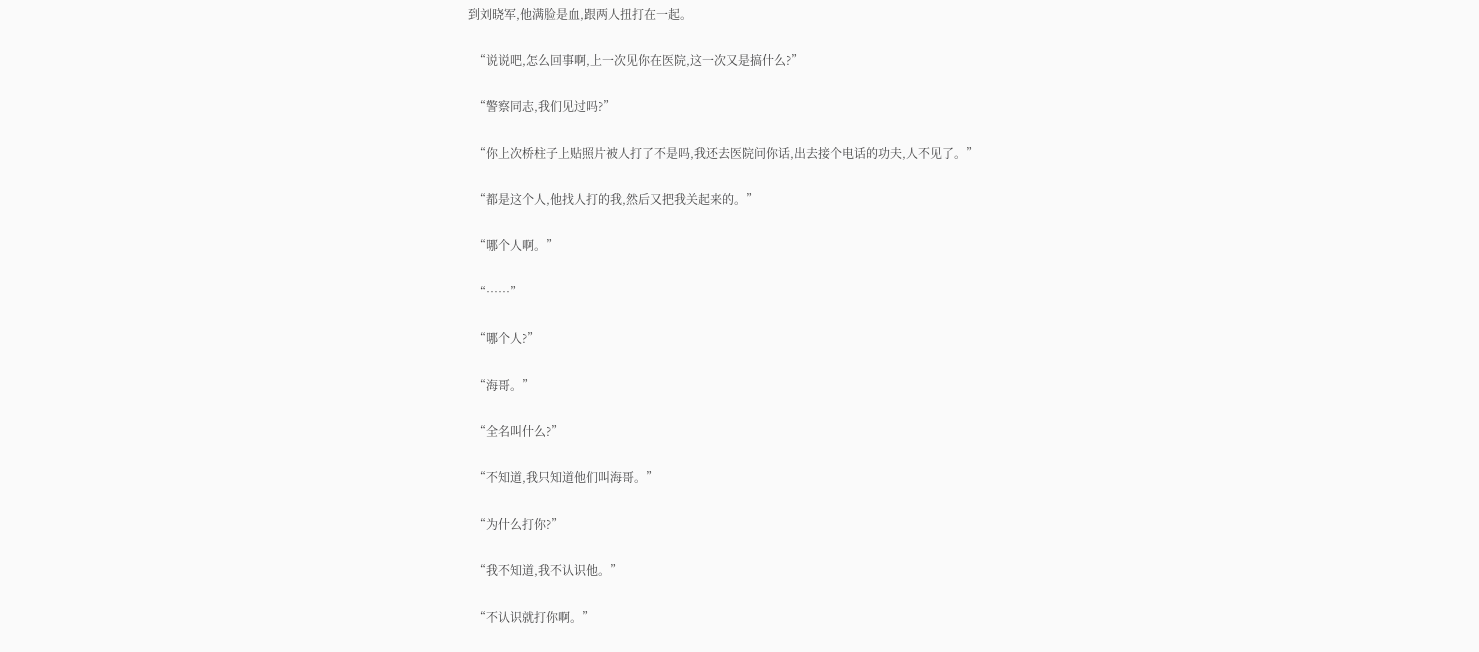到刘晓军,他满脸是血,跟两人扭打在一起。

  “说说吧,怎么回事啊,上一次见你在医院,这一次又是搞什么?”

  “警察同志,我们见过吗?”

  “你上次桥柱子上贴照片被人打了不是吗,我还去医院问你话,出去接个电话的功夫,人不见了。”

  “都是这个人,他找人打的我,然后又把我关起来的。”

  “哪个人啊。”

  “……”

  “哪个人?”

  “海哥。”

  “全名叫什么?”

  “不知道,我只知道他们叫海哥。”

  “为什么打你?”

  “我不知道,我不认识他。”

  “不认识就打你啊。”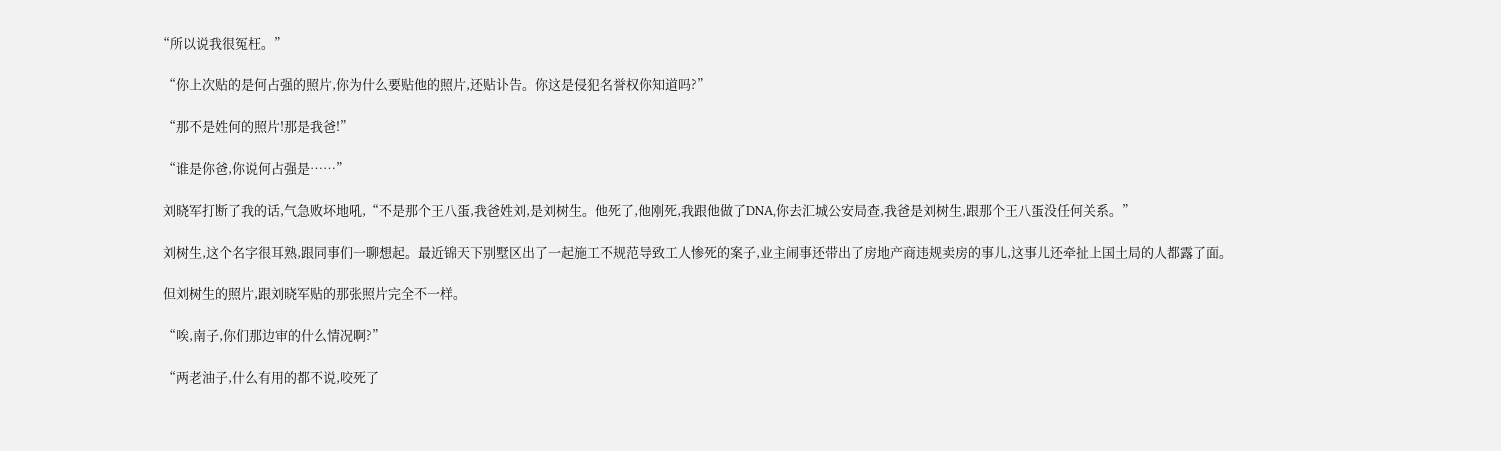“所以说我很冤枉。”

  “你上次贴的是何占强的照片,你为什么要贴他的照片,还贴讣告。你这是侵犯名誉权你知道吗?”

  “那不是姓何的照片!那是我爸!”

  “谁是你爸,你说何占强是……”

  刘晓军打断了我的话,气急败坏地吼,“不是那个王八蛋,我爸姓刘,是刘树生。他死了,他刚死,我跟他做了DNA,你去汇城公安局查,我爸是刘树生,跟那个王八蛋没任何关系。”

  刘树生,这个名字很耳熟,跟同事们一聊想起。最近锦天下别墅区出了一起施工不规范导致工人惨死的案子,业主闹事还带出了房地产商违规卖房的事儿,这事儿还牵扯上国土局的人都露了面。

  但刘树生的照片,跟刘晓军贴的那张照片完全不一样。

  “唉,南子,你们那边审的什么情况啊?”

  “两老油子,什么有用的都不说,咬死了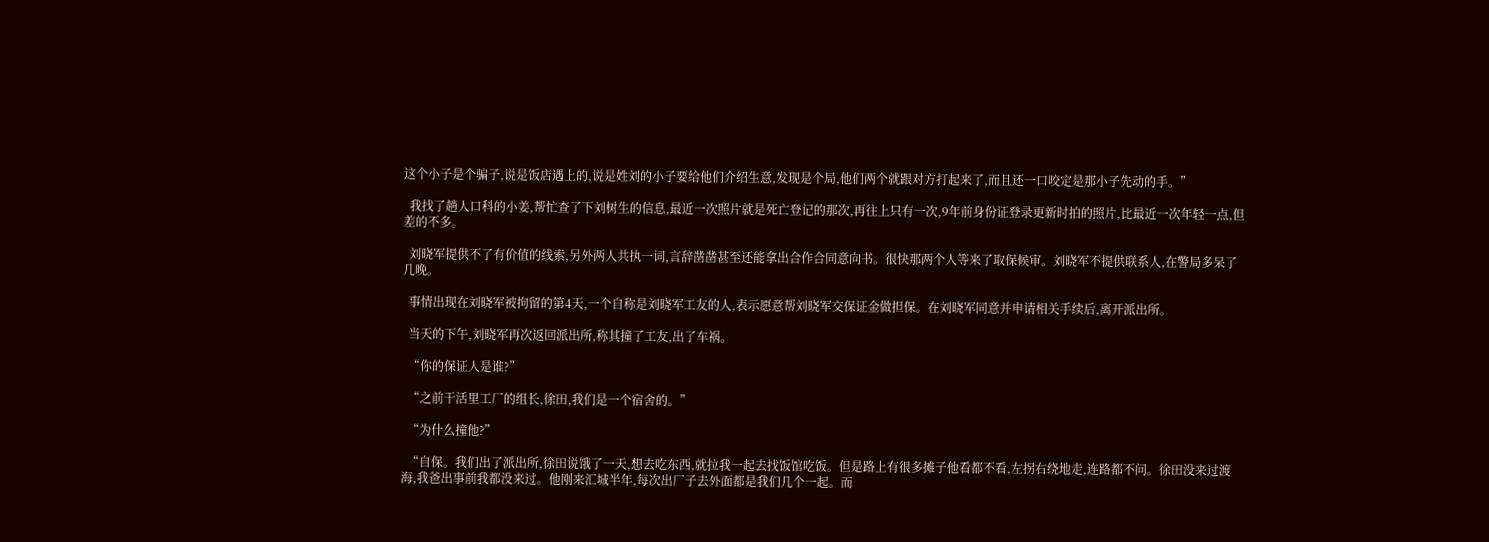这个小子是个骗子,说是饭店遇上的,说是姓刘的小子要给他们介绍生意,发现是个局,他们两个就跟对方打起来了,而且还一口咬定是那小子先动的手。”

  我找了趟人口科的小姜,帮忙查了下刘树生的信息,最近一次照片就是死亡登记的那次,再往上只有一次,9年前身份证登录更新时拍的照片,比最近一次年轻一点,但差的不多。

  刘晓军提供不了有价值的线索,另外两人共执一词,言辞凿凿甚至还能拿出合作合同意向书。很快那两个人等来了取保候审。刘晓军不提供联系人,在警局多呆了几晚。

  事情出现在刘晓军被拘留的第4天,一个自称是刘晓军工友的人,表示愿意帮刘晓军交保证金做担保。在刘晓军同意并申请相关手续后,离开派出所。

  当天的下午,刘晓军再次返回派出所,称其撞了工友,出了车祸。

  “你的保证人是谁?”

  “之前干活里工厂的组长,徐田,我们是一个宿舍的。”

  “为什么撞他?”

  “自保。我们出了派出所,徐田说饿了一天,想去吃东西,就拉我一起去找饭馆吃饭。但是路上有很多摊子他看都不看,左拐右绕地走,连路都不问。徐田没来过渡海,我爸出事前我都没来过。他刚来汇城半年,每次出厂子去外面都是我们几个一起。而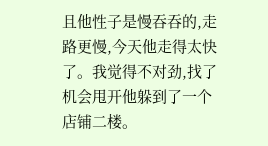且他性子是慢吞吞的,走路更慢,今天他走得太快了。我觉得不对劲,找了机会甩开他躲到了一个店铺二楼。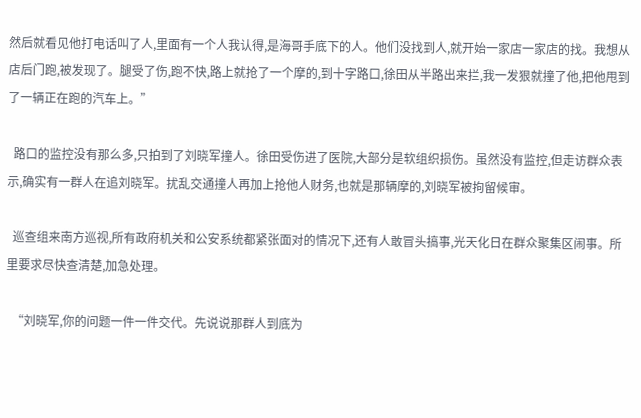然后就看见他打电话叫了人,里面有一个人我认得,是海哥手底下的人。他们没找到人,就开始一家店一家店的找。我想从店后门跑,被发现了。腿受了伤,跑不快,路上就抢了一个摩的,到十字路口,徐田从半路出来拦,我一发狠就撞了他,把他甩到了一辆正在跑的汽车上。”

  路口的监控没有那么多,只拍到了刘晓军撞人。徐田受伤进了医院,大部分是软组织损伤。虽然没有监控,但走访群众表示,确实有一群人在追刘晓军。扰乱交通撞人再加上抢他人财务,也就是那辆摩的,刘晓军被拘留候审。

  巡查组来南方巡视,所有政府机关和公安系统都紧张面对的情况下,还有人敢冒头搞事,光天化日在群众聚集区闹事。所里要求尽快查清楚,加急处理。

  “刘晓军,你的问题一件一件交代。先说说那群人到底为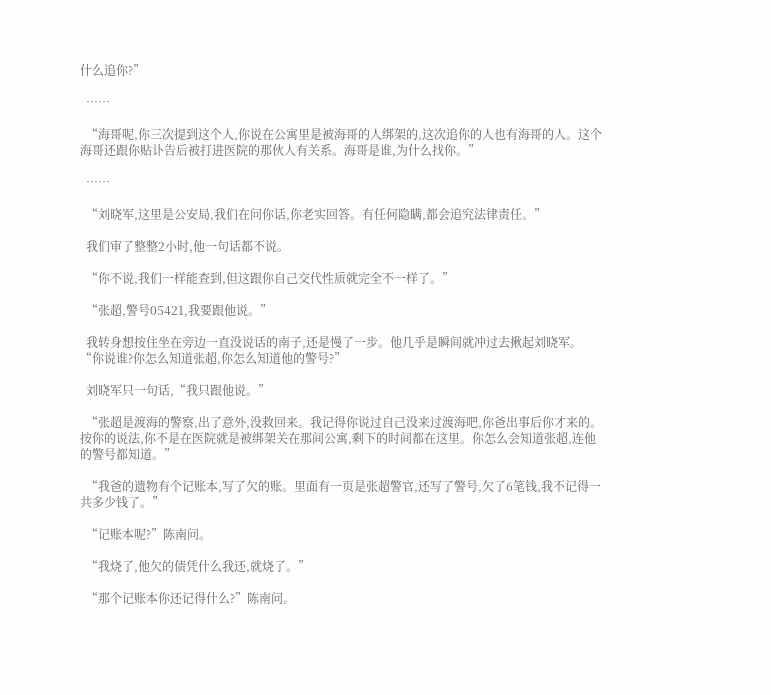什么追你?”

  ……

  “海哥呢,你三次提到这个人,你说在公寓里是被海哥的人绑架的,这次追你的人也有海哥的人。这个海哥还跟你贴讣告后被打进医院的那伙人有关系。海哥是谁,为什么找你。”

  ……

  “刘晓军,这里是公安局,我们在问你话,你老实回答。有任何隐瞒,都会追究法律责任。”

  我们审了整整2小时,他一句话都不说。

  “你不说,我们一样能查到,但这跟你自己交代性质就完全不一样了。”

  “张超,警号05421,我要跟他说。”

  我转身想按住坐在旁边一直没说话的南子,还是慢了一步。他几乎是瞬间就冲过去揪起刘晓军。“你说谁?你怎么知道张超,你怎么知道他的警号?”

  刘晓军只一句话,“我只跟他说。”

  “张超是渡海的警察,出了意外,没救回来。我记得你说过自己没来过渡海吧,你爸出事后你才来的。按你的说法,你不是在医院就是被绑架关在那间公寓,剩下的时间都在这里。你怎么会知道张超,连他的警号都知道。”

  “我爸的遗物有个记账本,写了欠的账。里面有一页是张超警官,还写了警号,欠了6笔钱,我不记得一共多少钱了。”

  “记账本呢?”陈南问。

  “我烧了,他欠的债凭什么我还,就烧了。”

  “那个记账本你还记得什么?”陈南问。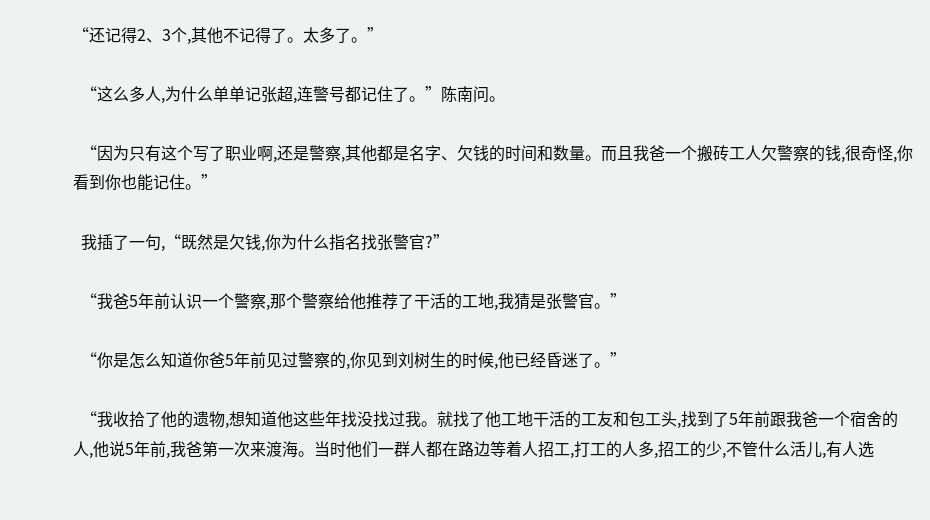“还记得2、3个,其他不记得了。太多了。”

  “这么多人,为什么单单记张超,连警号都记住了。”陈南问。

  “因为只有这个写了职业啊,还是警察,其他都是名字、欠钱的时间和数量。而且我爸一个搬砖工人欠警察的钱,很奇怪,你看到你也能记住。”

  我插了一句,“既然是欠钱,你为什么指名找张警官?”

  “我爸5年前认识一个警察,那个警察给他推荐了干活的工地,我猜是张警官。”

  “你是怎么知道你爸5年前见过警察的,你见到刘树生的时候,他已经昏迷了。”

  “我收拾了他的遗物,想知道他这些年找没找过我。就找了他工地干活的工友和包工头,找到了5年前跟我爸一个宿舍的人,他说5年前,我爸第一次来渡海。当时他们一群人都在路边等着人招工,打工的人多,招工的少,不管什么活儿,有人选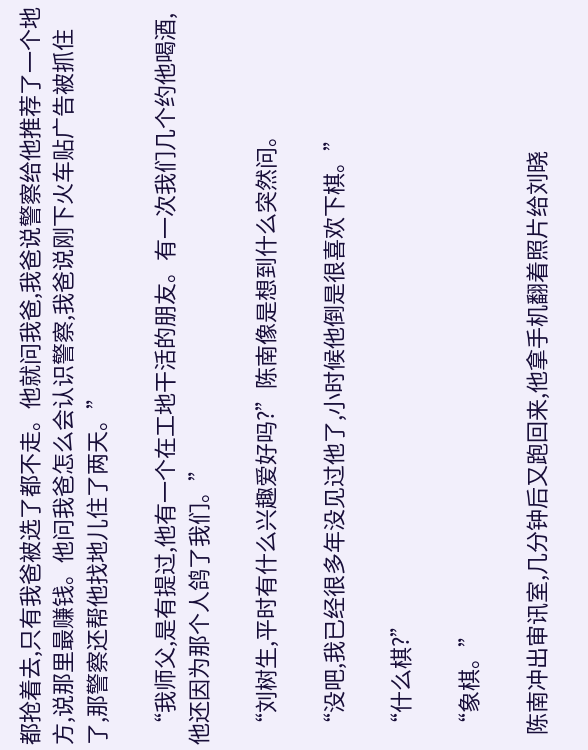都抢着去,只有我爸被选了都不走。他就问我爸,我爸说警察给他推荐了一个地方,说那里最赚钱。他问我爸怎么会认识警察,我爸说刚下火车贴广告被抓住了,那警察还帮他找地儿住了两天。”

  “我师父,是有提过,他有一个在工地干活的朋友。有一次我们几个约他喝酒,他还因为那个人鸽了我们。”

  “刘树生,平时有什么兴趣爱好吗?”陈南像是想到什么突然问。

  “没吧,我已经很多年没见过他了,小时候他倒是很喜欢下棋。”

  “什么棋?”

  “象棋。”

  陈南冲出审讯室,几分钟后又跑回来,他拿手机翻着照片给刘晓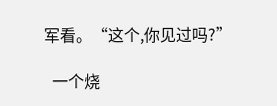军看。“这个,你见过吗?”

  一个烧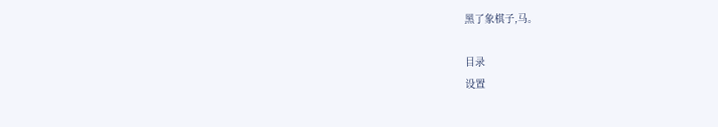黑了象棋子,马。

目录
设置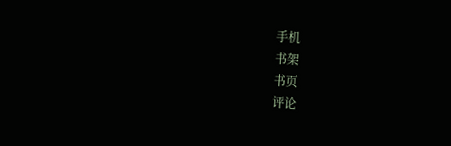手机
书架
书页
评论